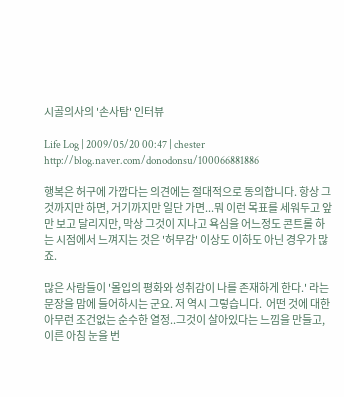시골의사의 '손사탐' 인터뷰

Life Log | 2009/05/20 00:47 | chester
http://blog.naver.com/donodonsu/100066881886

행복은 허구에 가깝다는 의견에는 절대적으로 동의합니다. 항상 그것까지만 하면, 거기까지만 일단 가면...뭐 이런 목표를 세워두고 앞만 보고 달리지만, 막상 그것이 지나고 욕심을 어느정도 콘트롤 하는 시점에서 느껴지는 것은 '허무감' 이상도 이하도 아닌 경우가 많죠.

많은 사람들이 '몰입의 평화와 성취감이 나를 존재하게 한다.' 라는 문장을 맘에 들어하시는 군요. 저 역시 그렇습니다.  어떤 것에 대한 아무런 조건없는 순수한 열정..그것이 살아있다는 느낌을 만들고, 이른 아침 눈을 번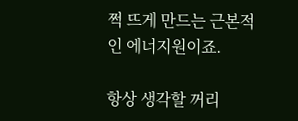쩍 뜨게 만드는 근본적인 에너지원이죠.

항상 생각할 꺼리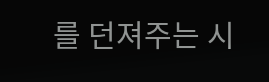를 던져주는 시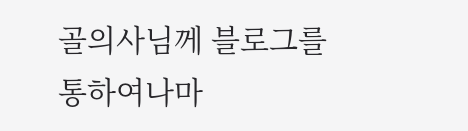골의사님께 블로그를 통하여나마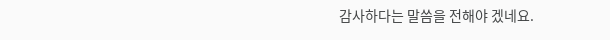감사하다는 말씀을 전해야 겠네요.